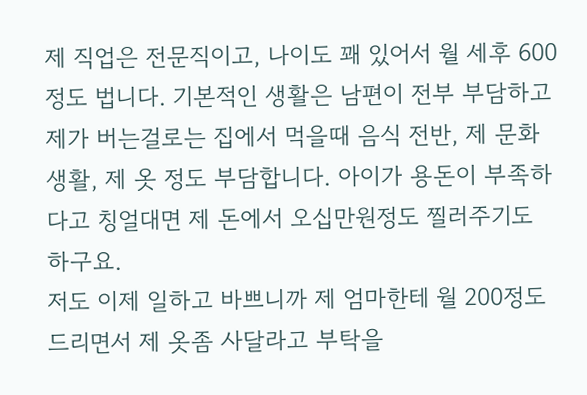제 직업은 전문직이고, 나이도 꽤 있어서 월 세후 600정도 법니다. 기본적인 생활은 남편이 전부 부담하고 제가 버는걸로는 집에서 먹을때 음식 전반, 제 문화생활, 제 옷 정도 부담합니다. 아이가 용돈이 부족하다고 칭얼대면 제 돈에서 오십만원정도 찔러주기도 하구요.
저도 이제 일하고 바쁘니까 제 엄마한테 월 200정도 드리면서 제 옷좀 사달라고 부탁을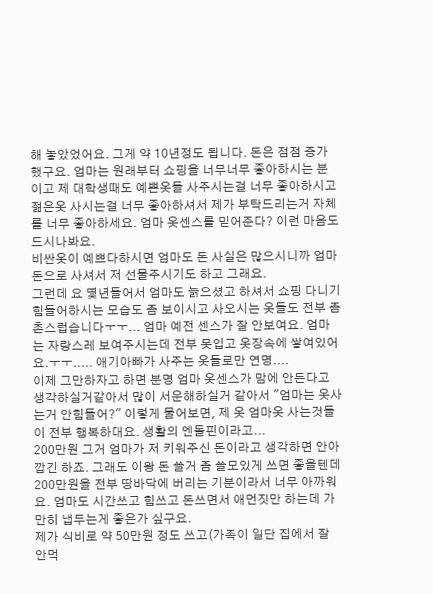해 놓았었어요. 그게 약 10년정도 됩니다. 돈은 점점 증가했구요. 엄마는 원래부터 쇼핑을 너무너무 좋아하시는 분이고 제 대학생때도 예쁜옷들 사주시는걸 너무 좋아하시고 젊은옷 사시는걸 너무 좋아하셔서 제가 부탁드리는거 자체를 너무 좋아하세요. 엄마 옷센스를 믿어준다? 이런 마음도 드시나봐요.
비싼옷이 예쁘다하시면 엄마도 돈 사실은 많으시니까 엄마돈으로 사셔서 저 선물주시기도 하고 그래요.
그런데 요 몇년들어서 엄마도 늙으셨고 하셔서 쇼핑 다니기 힘들어하시는 모습도 좀 보이시고 사오시는 옷들도 전부 좀 촌스럽습니다ㅜㅜ... 엄마 예전 센스가 잘 안보여요. 엄마는 자랑스레 보여주시는데 전부 못입고 옷장속에 쌓여있어요.ㅜㅜ..... 애기아빠가 사주는 옷들로만 연명....
이제 그만하자고 하면 분명 엄마 옷센스가 맘에 안든다고 생각하실거같아서 많이 서운해하실거 같아서 "엄마는 옷사는거 안힘들어?" 이렇게 물어보면, 제 옷 엄마옷 사는것들이 전부 행복하대요. 생활의 엔돌핀이라고...
200만원 그거 엄마가 저 키워주신 돈이라고 생각하면 안아깝긴 하죠. 그래도 이왕 돈 쓸거 좀 쓸모있게 쓰면 좋을텐데 200만원을 전부 땅바닥에 버리는 기분이라서 너무 아까워요. 엄마도 시간쓰고 힘쓰고 돈쓰면서 애먼짓만 하는데 가만히 냅두는게 좋은가 싶구요.
제가 식비로 약 50만원 정도 쓰고(가족이 일단 집에서 잘 안먹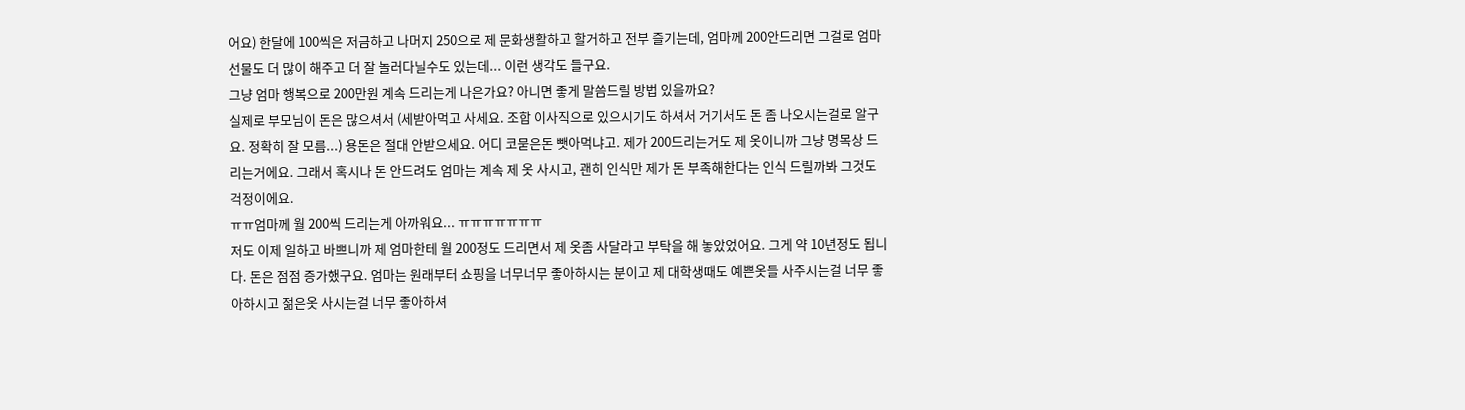어요) 한달에 100씩은 저금하고 나머지 250으로 제 문화생활하고 할거하고 전부 즐기는데, 엄마께 200안드리면 그걸로 엄마 선물도 더 많이 해주고 더 잘 놀러다닐수도 있는데... 이런 생각도 들구요.
그냥 엄마 행복으로 200만원 계속 드리는게 나은가요? 아니면 좋게 말씀드릴 방법 있을까요?
실제로 부모님이 돈은 많으셔서 (세받아먹고 사세요. 조합 이사직으로 있으시기도 하셔서 거기서도 돈 좀 나오시는걸로 알구요. 정확히 잘 모름...) 용돈은 절대 안받으세요. 어디 코묻은돈 뺏아먹냐고. 제가 200드리는거도 제 옷이니까 그냥 명목상 드리는거에요. 그래서 혹시나 돈 안드려도 엄마는 계속 제 옷 사시고, 괜히 인식만 제가 돈 부족해한다는 인식 드릴까봐 그것도 걱정이에요.
ㅠㅠ엄마께 월 200씩 드리는게 아까워요... ㅠㅠㅠㅠㅠㅠㅠ
저도 이제 일하고 바쁘니까 제 엄마한테 월 200정도 드리면서 제 옷좀 사달라고 부탁을 해 놓았었어요. 그게 약 10년정도 됩니다. 돈은 점점 증가했구요. 엄마는 원래부터 쇼핑을 너무너무 좋아하시는 분이고 제 대학생때도 예쁜옷들 사주시는걸 너무 좋아하시고 젊은옷 사시는걸 너무 좋아하셔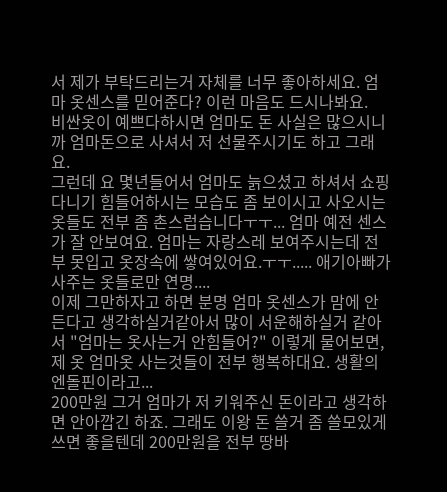서 제가 부탁드리는거 자체를 너무 좋아하세요. 엄마 옷센스를 믿어준다? 이런 마음도 드시나봐요.
비싼옷이 예쁘다하시면 엄마도 돈 사실은 많으시니까 엄마돈으로 사셔서 저 선물주시기도 하고 그래요.
그런데 요 몇년들어서 엄마도 늙으셨고 하셔서 쇼핑 다니기 힘들어하시는 모습도 좀 보이시고 사오시는 옷들도 전부 좀 촌스럽습니다ㅜㅜ... 엄마 예전 센스가 잘 안보여요. 엄마는 자랑스레 보여주시는데 전부 못입고 옷장속에 쌓여있어요.ㅜㅜ..... 애기아빠가 사주는 옷들로만 연명....
이제 그만하자고 하면 분명 엄마 옷센스가 맘에 안든다고 생각하실거같아서 많이 서운해하실거 같아서 "엄마는 옷사는거 안힘들어?" 이렇게 물어보면, 제 옷 엄마옷 사는것들이 전부 행복하대요. 생활의 엔돌핀이라고...
200만원 그거 엄마가 저 키워주신 돈이라고 생각하면 안아깝긴 하죠. 그래도 이왕 돈 쓸거 좀 쓸모있게 쓰면 좋을텐데 200만원을 전부 땅바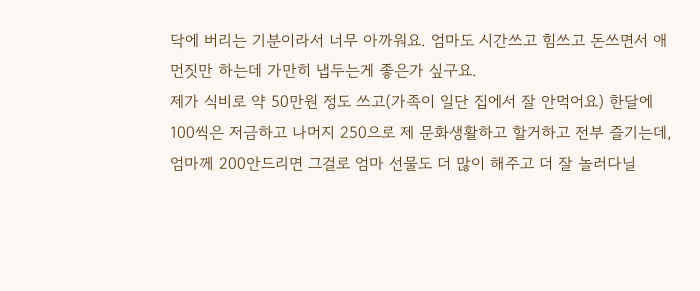닥에 버리는 기분이라서 너무 아까워요. 엄마도 시간쓰고 힘쓰고 돈쓰면서 애먼짓만 하는데 가만히 냅두는게 좋은가 싶구요.
제가 식비로 약 50만원 정도 쓰고(가족이 일단 집에서 잘 안먹어요) 한달에 100씩은 저금하고 나머지 250으로 제 문화생활하고 할거하고 전부 즐기는데, 엄마께 200안드리면 그걸로 엄마 선물도 더 많이 해주고 더 잘 놀러다닐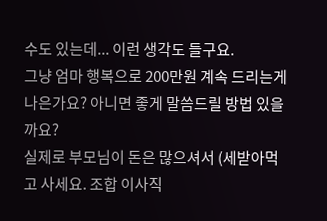수도 있는데... 이런 생각도 들구요.
그냥 엄마 행복으로 200만원 계속 드리는게 나은가요? 아니면 좋게 말씀드릴 방법 있을까요?
실제로 부모님이 돈은 많으셔서 (세받아먹고 사세요. 조합 이사직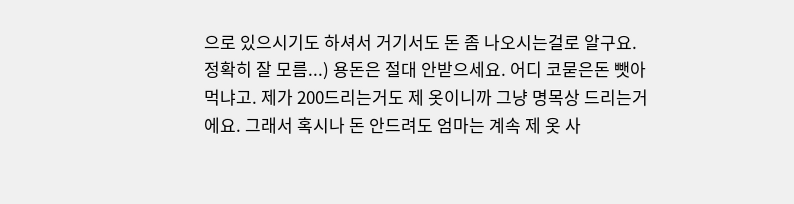으로 있으시기도 하셔서 거기서도 돈 좀 나오시는걸로 알구요. 정확히 잘 모름...) 용돈은 절대 안받으세요. 어디 코묻은돈 뺏아먹냐고. 제가 200드리는거도 제 옷이니까 그냥 명목상 드리는거에요. 그래서 혹시나 돈 안드려도 엄마는 계속 제 옷 사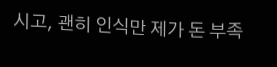시고, 괜히 인식만 제가 돈 부족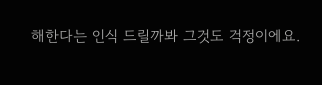해한다는 인식 드릴까봐 그것도 걱정이에요.